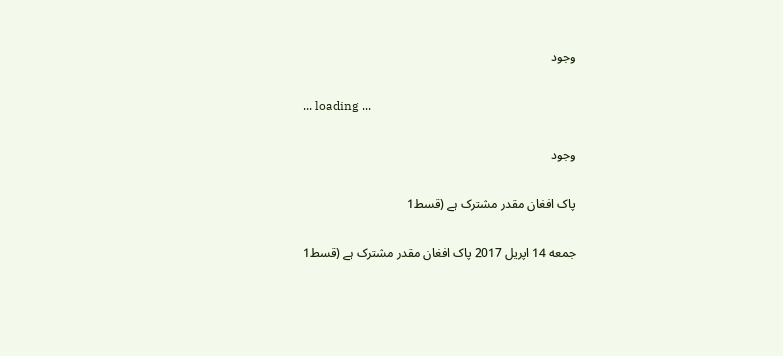وجود

... loading ...

وجود

پاک افغان مقدر مشترک ہے (قسط1

جمعه 14 اپریل 2017 پاک افغان مقدر مشترک ہے (قسط1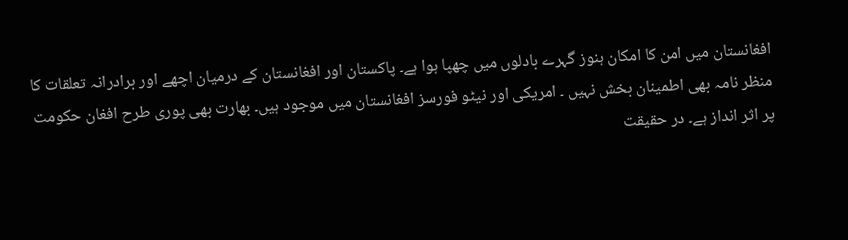افغانستان میں امن کا امکان ہنوز گہرے بادلوں میں چھپا ہوا ہے۔ پاکستان اور افغانستان کے درمیان اچھے اور برادرانہ تعلقات کا منظر نامہ بھی اطمینان بخش نہیں ۔ امریکی اور نیٹو فورسز افغانستان میں موجود ہیں۔ بھارت بھی پوری طرح افغان حکومت پر اثر انداز ہے۔ در حقیقت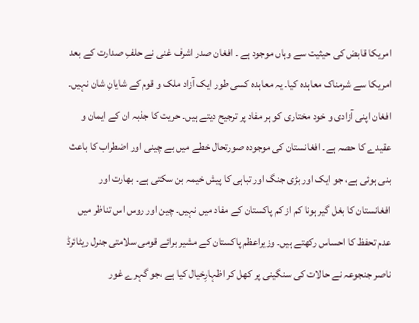امریکا قابض کی حیثیت سے وہاں موجود ہے ۔ افغان صدر اشرف غنی نے حلفِ صدارت کے بعد امریکا سے شرمناک معاہدہ کیا۔ یہ معاہدہ کسی طور ایک آزاد ملک و قوم کے شایانِ شان نہیں۔ افغان اپنی آزادی و خود مختاری کو ہر مفاد پر ترجیح دیتے ہیں۔ حریت کا جذبہ ان کے ایمان و عقیدے کا حصہ ہے۔ افغانستان کی موجودہ صورتحال خطے میں بے چینی اور اضطراب کا باعث بنی ہوئی ہے، جو ایک اور بڑی جنگ اور تباہی کا پیش خیمہ بن سکتی ہے۔ بھارت اور افغانستان کا بغل گیر ہونا کم از کم پاکستان کے مفاد میں نہیں۔ چین اور روس اس تناظر میں عدم تحفظ کا احساس رکھتے ہیں۔ وزیراعظم پاکستان کے مشیر برائے قومی سلامتی جنرل ریٹائرڈ ناصر جنجوعہ نے حالات کی سنگینی پر کھل کر اظہارِخیال کیا ہے ،جو گہرے غور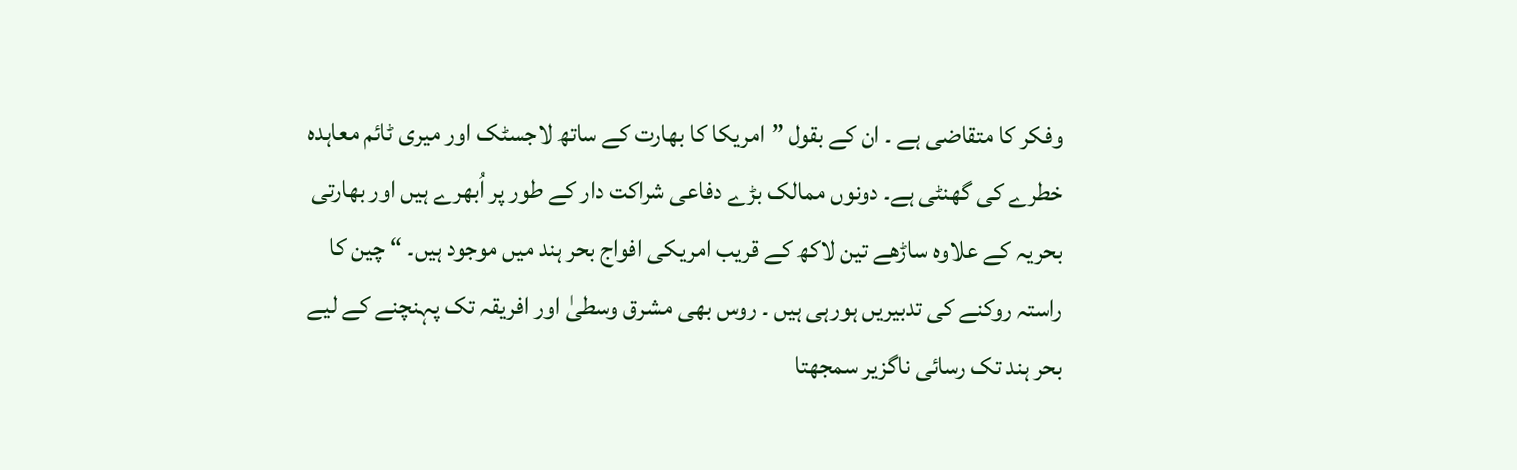وفکر کا متقاضی ہے ۔ ان کے بقول ”امریکا کا بھارت کے ساتھ لاجسٹک اور میری ٹائم معاہدہ خطرے کی گھنٹی ہے۔ دونوں ممالک بڑے دفاعی شراکت دار کے طور پر اُبھرے ہیں اور بھارتی بحریہ کے علاوہ ساڑھے تین لاکھ کے قریب امریکی افواج بحر ہند میں موجود ہیں۔ “ چین کا راستہ روکنے کی تدبیریں ہورہی ہیں ۔ روس بھی مشرق وسطیٰ اور افریقہ تک پہنچنے کے لیے بحر ہند تک رسائی ناگزیر سمجھتا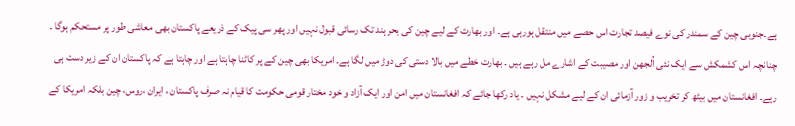ہے۔جنوبی چین کے سمندر کی نوے فیصد تجارت اس حصے میں منتقل ہورہی ہے۔ اور بھارت کے لیے چین کی بحر ہند تک رسائی قبول نہیں اور پھر سی پیک کے ذریعے پاکستان بھی معاشی طور پر مستحکم ہوگا ۔ چنانچہ اس کشمکش سے ایک نئی اُلجھن اور مصیبت کے اشارے مل رہے ہیں ۔ بھارت خطے میں بالا دستی کی دوڑ میں لگا ہے۔ امریکا بھی چین کے پر کاٹنا چاہتا ہے اور چاہتا ہے کہ پاکستان ان کے زیر دست ہی رہے۔ افغانستان میں بیٹھ کر تخریب و زور آزمائی ان کے لیے مشکل نہیں ۔ یاد رکھا جائے کہ افغانستان میں امن اور ایک آزاد و خود مختار قومی حکومت کا قیام نہ صرف پاکستان ، ایران ،روس، چین بلکہ امریکا کے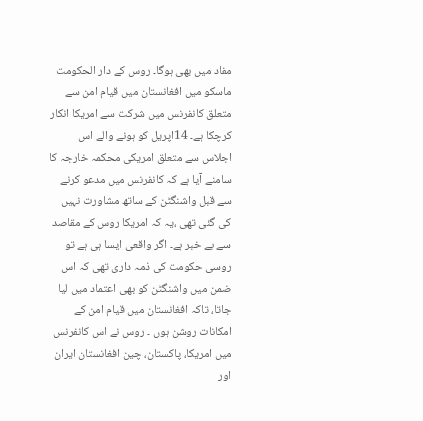مفاد میں بھی ہوگا۔ روس کے دار الحکومت ماسکو میں افغانستان میں قیام امن سے متعلق کانفرنس میں شرکت سے امریکا انکار کرچکا ہے۔ 14اپریل کو ہونے والے اس اجلاس سے متعلق امریکی محکمہ خارجہ کا سامنے آیا ہے کہ کانفرنس میں مدعو کرنے سے قبل واشنگٹن کے ساتھ مشاورت نہیں کی گئی تھی ،یہ کہ امریکا روس کے مقاصد سے بے خبر ہے۔ اگر واقعی ایسا ہی ہے تو روسی حکومت کی ذمہ داری تھی کہ اس ضمن میں واشنگٹن کو بھی اعتماد میں لیا جاتا، تاکہ افغانستان میں قیام امن کے امکانات روشن ہوں ۔ روس نے اس کانفرنس میں امریکا، پاکستان، چین افغانستان ایران اور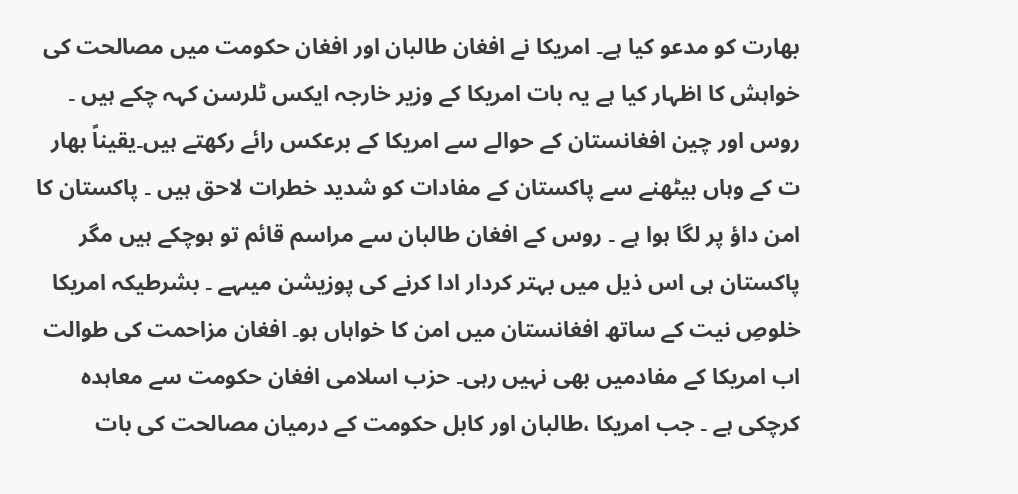بھارت کو مدعو کیا ہے۔ امریکا نے افغان طالبان اور افغان حکومت میں مصالحت کی خواہش کا اظہار کیا ہے یہ بات امریکا کے وزیر خارجہ ایکس ٹلرسن کہہ چکے ہیں ۔ روس اور چین افغانستان کے حوالے سے امریکا کے برعکس رائے رکھتے ہیں۔یقیناً بھار ت کے وہاں بیٹھنے سے پاکستان کے مفادات کو شدید خطرات لاحق ہیں ۔ پاکستان کا امن داؤ پر لگا ہوا ہے ۔ روس کے افغان طالبان سے مراسم قائم تو ہوچکے ہیں مگر پاکستان ہی اس ذیل میں بہتر کردار ادا کرنے کی پوزیشن میںہے ۔ بشرطیکہ امریکا خلوصِ نیت کے ساتھ افغانستان میں امن کا خواہاں ہو۔ افغان مزاحمت کی طوالت اب امریکا کے مفادمیں بھی نہیں رہی۔ حزب اسلامی افغان حکومت سے معاہدہ کرچکی ہے ۔ جب امریکا ،طالبان اور کابل حکومت کے درمیان مصالحت کی بات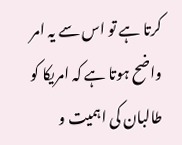کرتا ہے تو اس سے یہ امر واضح ہوتا ہے کہ امریکا کو طالبان کی اہمیت و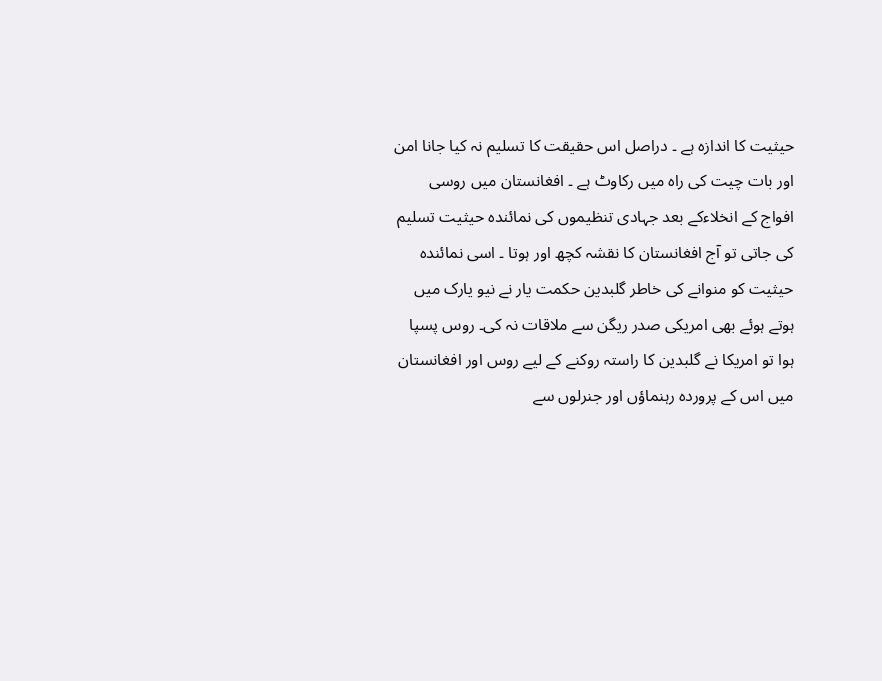حیثیت کا اندازہ ہے ۔ دراصل اس حقیقت کا تسلیم نہ کیا جانا امن اور بات چیت کی راہ میں رکاوٹ ہے ۔ افغانستان میں روسی افواج کے انخلاءکے بعد جہادی تنظیموں کی نمائندہ حیثیت تسلیم کی جاتی تو آج افغانستان کا نقشہ کچھ اور ہوتا ۔ اسی نمائندہ حیثیت کو منوانے کی خاطر گلبدین حکمت یار نے نیو یارک میں ہوتے ہوئے بھی امریکی صدر ریگن سے ملاقات نہ کی۔ روس پسپا ہوا تو امریکا نے گلبدین کا راستہ روکنے کے لیے روس اور افغانستان میں اس کے پروردہ رہنماؤں اور جنرلوں سے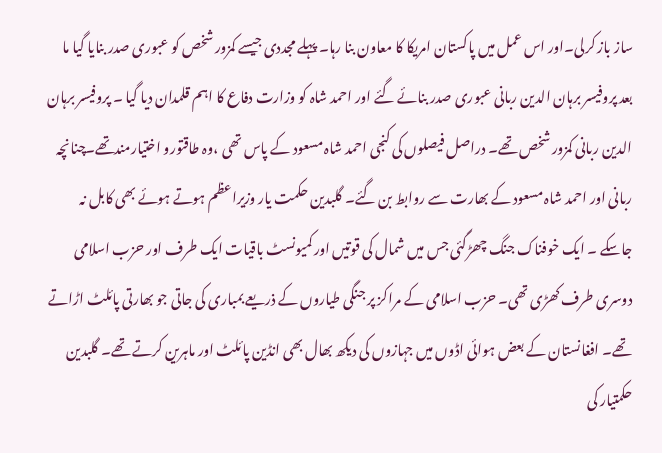ساز باز کرلی۔اور اس عمل میں پاکستان امریکا کا معاون بنا رہا۔ پہلے مجددی جیسے کمزور شخص کو عبوری صدر بنایا گیا ما بعد پروفیسر برہان الدین ربانی عبوری صدر بنائے گئے اور احمد شاہ کو وزارت دفاع کا اہم قلمدان دیا گیا ۔ پروفیسر برہان الدین ربانی کمزور شخص تھے۔ دراصل فیصلوں کی کنجی احمد شاہ مسعود کے پاس تھی ،وہ طاقتورو اختیارمندتھے۔چنانچہ ربانی اور احمد شاہ مسعود کے بھارت سے روابط بن گئے۔ گلبدین حکمت یار وزیراعظم ہوتے ہوئے بھی کابل نہ جاسکے ۔ ایک خوفناک جنگ چھڑگئی جس میں شمال کی قوتیں اور کمیونسٹ باقیات ایک طرف اور حزب اسلامی دوسری طرف کھڑی تھی۔ حزب اسلامی کے مراکز پر جنگی طیاروں کے ذریعے بمباری کی جاتی جو بھارتی پائلٹ اڑاتے تھے۔ افغانستان کے بعض ہوائی اڈوں میں جہازوں کی دیکھ بھال بھی انڈین پائلٹ اور ماہرین کرتے تھے۔ گلبدین حکمتیار کی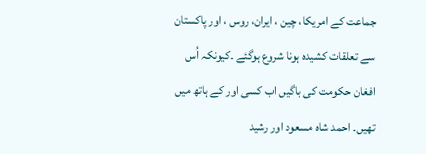جماعت کے امریکا، چین ، ایران، روس ، اور پاکستان سے تعلقات کشیدہ ہونا شروع ہوگئے ۔کیونکہ اُس افغان حکومت کی باگیں اب کسی اور کے ہاتھ میں تھیں۔ احمد شاہ مسعود اور رشید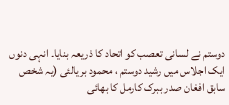دوستم نے لسانی تعصب کو اتحاد کا ذریعہ بنایا۔ انہی دنوں ایک اجلاس میں رشید دوستم ، محمود بریالئی (یہ شخص سابق افغان صدر ببرک کارمل کا بھائی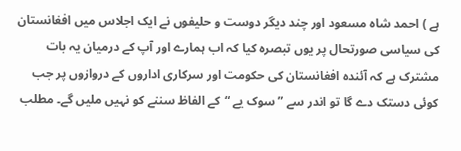ہے ) احمد شاہ مسعود اور چند دیگر دوست و حلیفوں نے ایک اجلاس میں افغانستان کی سیاسی صورتحال پر یوں تبصرہ کیا کہ اب ہمارے اور آپ کے درمیان یہ بات مشترک ہے کہ آئندہ افغانستان کی حکومت اور سرکاری اداروں کے دروازوں پر جب کوئی دستک دے گا تو اندر سے ”سوک یے “کے الفاظ سننے کو نہیں ملیں گے۔ مطلب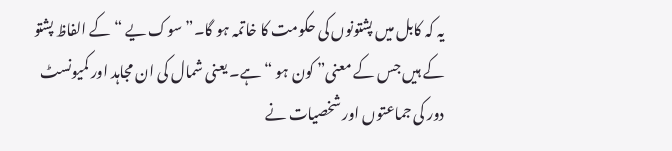یہ کہ کابل میں پشتونوں کی حکومت کا خاتمہ ہو گا۔”سوک یے “ کے الفاظ پشتو کے ہیں جس کے معنی” کون ہو “ہے۔ یعنی شمال کی ان مجاہد اور کمیونسٹ دور کی جماعتوں اور شخصیات نے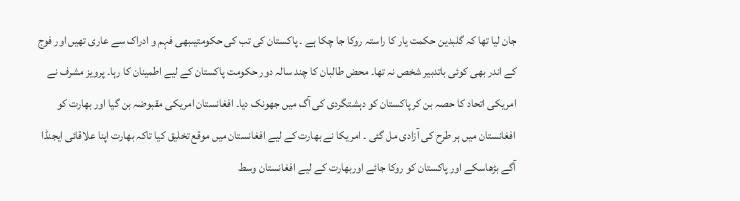جان لیا تھا کہ گلبدین حکمت یار کا راستہ روکا جا چکا ہے ۔ پاکستان کی تب کی حکومتیںبھی فہم و ادراک سے عاری تھیں اور فوج کے اندر بھی کوئی باتدبیر شخص نہ تھا۔ محض طالبان کا چند سالہ دور حکومت پاکستان کے لیے اطمینان کا رہا۔ پرویز مشرف نے امریکی اتحاد کا حصہ بن کر پاکستان کو دہشتگردی کی آگ میں جھونک دیا۔ افغانستان امریکی مقبوضہ بن گیا اور بھارت کو افغانستان میں ہر طرح کی آزادی مل گئی ۔ امریکا نے بھارت کے لیے افغانستان میں موقع تخلیق کیا تاکہ بھارت اپنا علاقائی ایجنڈا آگے بڑھاسکے اور پاکستان کو روکا جائے اوربھارت کے لیے افغانستان وسط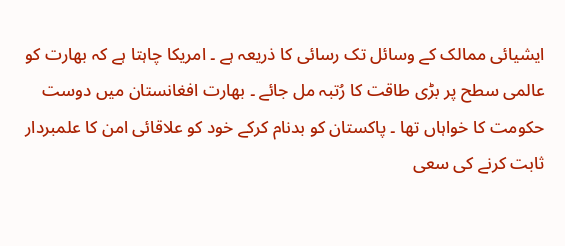ایشیائی ممالک کے وسائل تک رسائی کا ذریعہ ہے ۔ امریکا چاہتا ہے کہ بھارت کو عالمی سطح پر بڑی طاقت کا رُتبہ مل جائے ۔ بھارت افغانستان میں دوست حکومت کا خواہاں تھا ۔ پاکستان کو بدنام کرکے خود کو علاقائی امن کا علمبردار ثابت کرنے کی سعی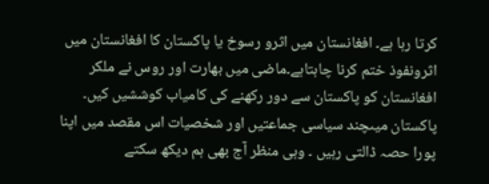کرتا رہا ہے۔ افغانستان میں اثرو رسوخ یا پاکستان کا افغانستان میں اثرونفوذ ختم کرنا چاہتاہے۔ماضی میں بھارت اور روس نے ملکر افغانستان کو پاکستان سے دور رکھنے کی کامیاب کوششیں کیں۔ پاکستان میںچند سیاسی جماعتیں اور شخصیات اس مقصد میں اپنا پورا حصہ ڈالتی رہیں ۔ وہی منظر آج بھی ہم دیکھ سکتے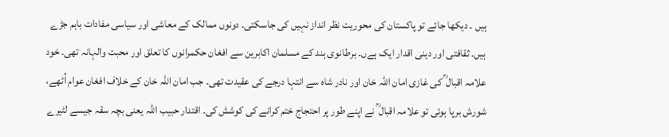ہیں ۔ دیکھا جائے تو پاکستان کی محوریت نظر انداز نہیں کی جاسکتی۔ دونوں ممالک کے معاشی اور سیاسی مفادات باہم جڑے ہیں۔ ثقافتی اور دینی اقدار ایک ہےں۔ برطانوی ہند کے مسلمان اکابرین سے افغان حکمرانوں کا تعلق اور محبت والہانہ تھی۔ خود علامہ اقبال ؒ کی غازی امان اللہ خان اور نادر شاہ سے انتہا درجے کی عقیدت تھی۔ جب امان اللہ خان کے خلاف افغان عوام اُٹھے، شورش برپا ہوئی تو علامہ اقبال ؒ نے اپنے طور پر احتجاج ختم کرانے کی کوشش کی۔ اقتدار حبیب اللہ یعنی بچہ سقہ جیسے لٹیرے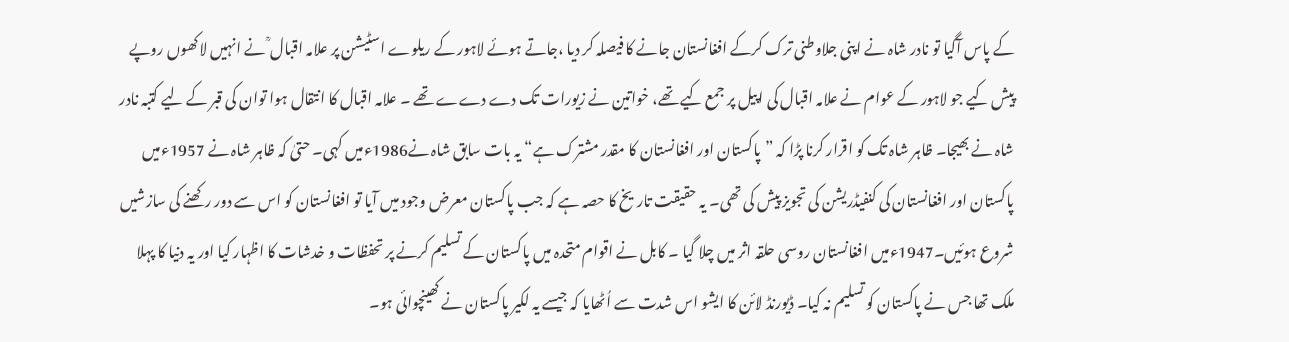کے پاس آگیا تو نادر شاہ نے اپنی جلاوطنی ترک کرکے افغانستان جانے کا فیصلہ کر دیا ،جاتے ہوئے لاہور کے ریلوے اسٹیشن پر علامہ اقبال ؒ نے انہیں لاکھوں روپے پیش کیے جو لاہور کے عوام نے علامہ اقبال کی اپیل پر جمع کیے تھے، خواتین نے زیورات تک دے دےے تھے ۔ علامہ اقبال کا انتقال ہوا توان کی قبر کے لیے کتبہ نادر شاہ نے بھیجا۔ ظاہر شاہ تک کو اقرار کرنا پڑا کہ ”پاکستان اور افغانستان کا مقدر مشترک ہے“ یہ بات سابق شاہ نے1986ءمیں کہی۔ حتیٰ کہ ظاہر شاہ نے 1957ءمیں پاکستان اور افغانستان کی کنفیڈریشن کی تجویز پیش کی تھی۔ یہ حقیقت تاریخ کا حصہ ہے کہ جب پاکستان معرض وجود میں آیا تو افغانستان کو اس سے دور رکھنے کی سازشیں شروع ہوئیں۔1947ءمیں افغانستان روسی حلقہ اثر میں چلا گیا ۔ کابل نے اقوام متحدہ میں پاکستان کے تسلیم کرنے پر تحفظات و خدشات کا اظہار کیا اور یہ دنیا کا پہلا ملک تھا جس نے پاکستان کو تسلیم نہ کیا۔ ڈیورنڈ لائن کا ایشو اس شدت سے اُٹھایا کہ جیسے یہ لکیر پاکستان نے کھینچوائی ہو۔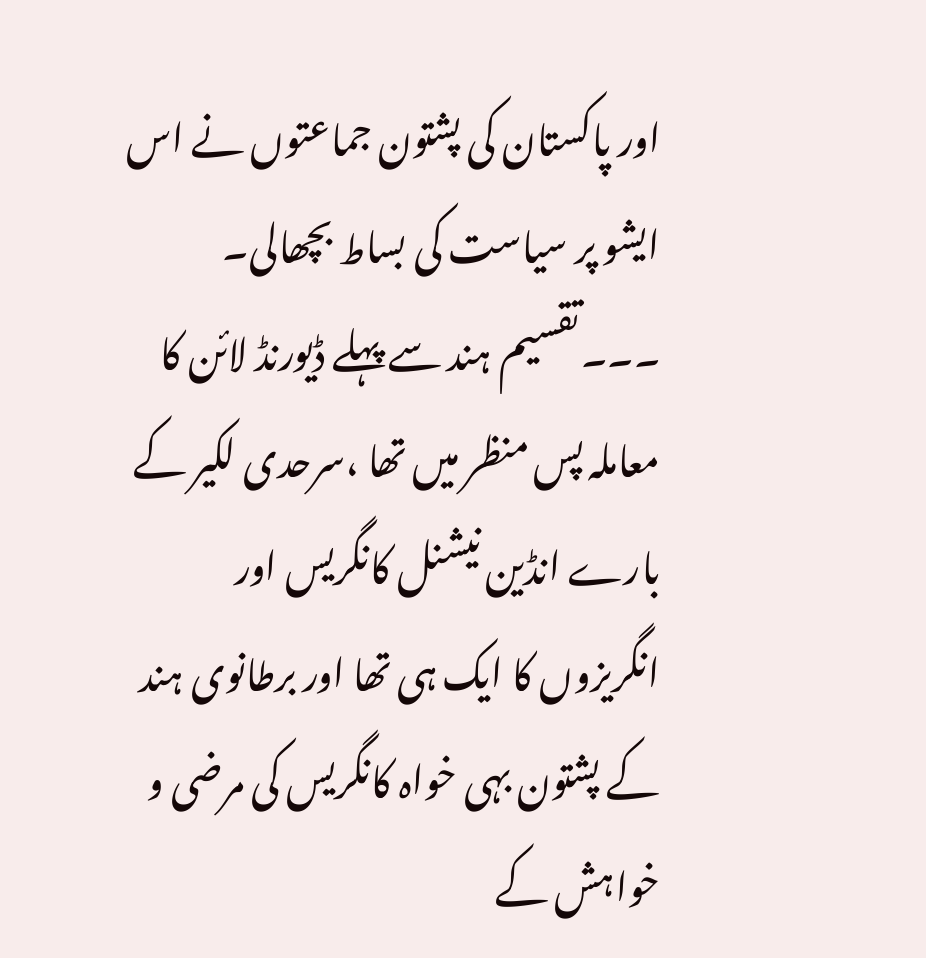اور پاکستان کی پشتون جماعتوں نے اس ایشو پر سیاست کی بساط بچھالی۔ ۔۔۔تقسیم ہند سے پہلے ڈیورنڈ لائن کا معاملہ پس منظر میں تھا ،سرحدی لکیر کے بارے انڈین نیشنل کانگریس اور انگریزوں کا ایک ہی تھا اور برطانوی ہند کے پشتون بہی خواہ کانگریس کی مرضی و خواہش کے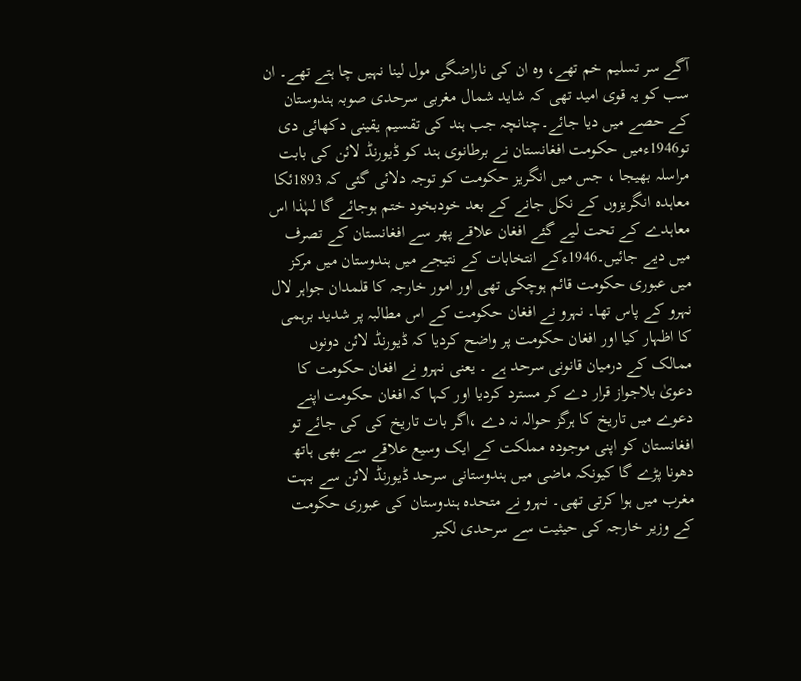آگے سر تسلیم خم تھے، وہ ان کی ناراضگی مول لینا نہیں چا ہتے تھے۔ ان سب کو یہ قوی امید تھی کہ شاید شمال مغربی سرحدی صوبہ ہندوستان کے حصے میں دیا جائے۔چنانچہ جب ہند کی تقسیم یقینی دکھائی دی تو1946ءمیں حکومت افغانستان نے برطانوی ہند کو ڈیورنڈ لائن کی بابت مراسلہ بھیجا ، جس میں انگریز حکومت کو توجہ دلائی گئی کہ 1893ئکا معاہدہ انگریزوں کے نکل جانے کے بعد خودبخود ختم ہوجائے گا لہٰذا اس معاہدے کے تحت لیے گئے افغان علاقے پھر سے افغانستان کے تصرف میں دیے جائیں۔1946ءکے انتخابات کے نتیجے میں ہندوستان میں مرکز میں عبوری حکومت قائم ہوچکی تھی اور امور خارجہ کا قلمدان جواہر لال نہرو کے پاس تھا۔ نہرو نے افغان حکومت کے اس مطالبہ پر شدید برہمی کا اظہار کیا اور افغان حکومت پر واضح کردیا کہ ڈیورنڈ لائن دونوں ممالک کے درمیان قانونی سرحد ہے ۔ یعنی نہرو نے افغان حکومت کا دعویٰ بلاجواز قرار دے کر مسترد کردیا اور کہا کہ افغان حکومت اپنے دعوے میں تاریخ کا ہرگز حوالہ نہ دے ،اگر بات تاریخ کی کی جائے تو افغانستان کو اپنی موجودہ مملکت کے ایک وسیع علاقے سے بھی ہاتھ دھونا پڑے گا کیونکہ ماضی میں ہندوستانی سرحد ڈیورنڈ لائن سے بہت مغرب میں ہوا کرتی تھی۔ نہرو نے متحدہ ہندوستان کی عبوری حکومت کے وزیر خارجہ کی حیثیت سے سرحدی لکیر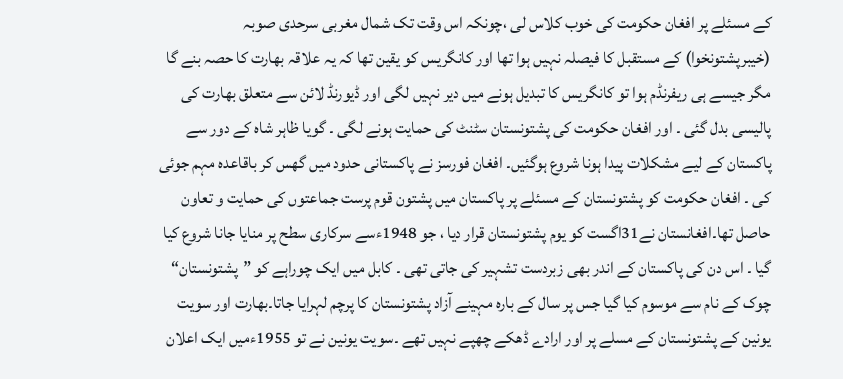کے مسئلے پر افغان حکومت کی خوب کلاس لی ،چونکہ اس وقت تک شمال مغربی سرحدی صوبہ (خیبرپشتونخوا) کے مستقبل کا فیصلہ نہیں ہوا تھا اور کانگریس کو یقین تھا کہ یہ علاقہ بھارت کا حصہ بنے گا مگر جیسے ہی ریفرنڈم ہوا تو کانگریس کا تبدیل ہونے میں دیر نہیں لگی اور ڈیورنڈ لائن سے متعلق بھارت کی پالیسی بدل گئی ۔ اور افغان حکومت کی پشتونستان سٹنٹ کی حمایت ہونے لگی ۔ گویا ظاہر شاہ کے دور سے پاکستان کے لیے مشکلات پیدا ہونا شروع ہوگئیں۔ افغان فورسز نے پاکستانی حدود میں گھس کر باقاعدہ مہم جوئی کی ۔ افغان حکومت کو پشتونستان کے مسئلے پر پاکستان میں پشتون قوم پرست جماعتوں کی حمایت و تعاون حاصل تھا۔افغانستان نے31اگست کو یوم پشتونستان قرار دیا ، جو 1948ءسے سرکاری سطح پر منایا جانا شروع کیا گیا ۔ اس دن کی پاکستان کے اندر بھی زبردست تشہیر کی جاتی تھی ۔ کابل میں ایک چوراہے کو ”پشتونستان“ چوک کے نام سے موسوم کیا گیا جس پر سال کے بارہ مہینے آزاد پشتونستان کا پرچم لہرایا جاتا۔بھارت اور سویت یونین کے پشتونستان کے مسلے پر اور ارادے ڈھکے چھپے نہیں تھے ۔سویت یونین نے تو 1955ءمیں ایک اعلان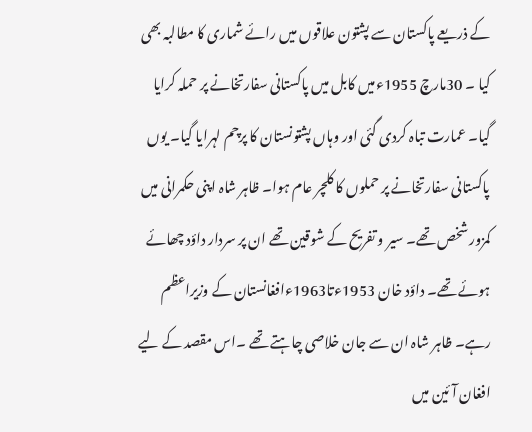کے ذریعے پاکستان سے پشتون علاقوں میں رائے شماری کا مطالبہ بھی کیا ۔ 30مارچ 1955ءمیں کابل میں پاکستانی سفارتخانے پر حملہ کرایا گیا۔ عمارت تباہ کردی گئی اور وہاں پشتونستان کا پرچم لہرایا گیا۔ یوں پاکستانی سفارتخانے پر حملوں کا کلچر عام ہوا۔ ظاہر شاہ اپنی حکمرانی میں کمزور شخص تھے۔ سیر و تفریح کے شوقین تھے ان پر سردار داؤد چھائے ہوئے تھے۔ داؤد خان 1953ءتا1963ءافغانستان کے وزیراعظم رہے۔ ظاہر شاہ ان سے جان خلاصی چاہتے تھے ۔اس مقصد کے لیے افغان آئین میں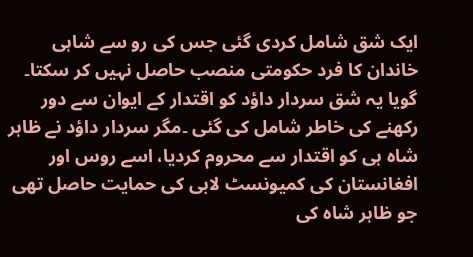ایک شق شامل کردی گئی جس کی رو سے شاہی خاندان کا فرد حکومتی منصب حاصل نہیں کر سکتا۔ گویا یہ شق سردار داؤد کو اقتدار کے ایوان سے دور رکھنے کی خاطر شامل کی گئی ۔مگر سردار داؤد نے ظاہر شاہ ہی کو اقتدار سے محروم کردیا، اسے روس اور افغانستان کی کمیونسٹ لابی کی حمایت حاصل تھی جو ظاہر شاہ کی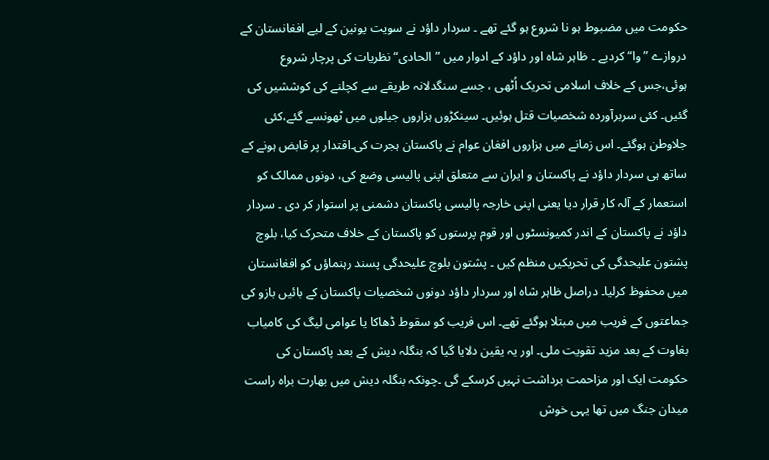حکومت میں مضبوط ہو نا شروع ہو گئے تھے ۔ سردار داؤد نے سویت یونین کے لیے افغانستان کے دروازے ”وا“ کردیے ۔ ظاہر شاہ اور داؤد کے ادوار میں ”الحادی“نظریات کی پرچار شروع ہوئی،جس کے خلاف اسلامی تحریک اُٹھی ، جسے سنگدلانہ طریقے سے کچلنے کی کوششیں کی گئیں۔ کئی سربرآوردہ شخصیات قتل ہوئیں۔ سینکڑوں ہزاروں جیلوں میں ٹھونسے گئے،کئی جلاوطن ہوگئے۔ اس زمانے میں ہزاروں افغان عوام نے پاکستان ہجرت کی۔اقتدار پر قابض ہونے کے ساتھ ہی سردار داؤد نے پاکستان و ایران سے متعلق اپنی پالیسی وضع کی، دونوں ممالک کو استعمار کے آلہ کار قرار دیا یعنی اپنی خارجہ پالیسی پاکستان دشمنی پر استوار کر دی ۔ سردار داؤد نے پاکستان کے اندر کمیونسٹوں اور قوم پرستوں کو پاکستان کے خلاف متحرک کیا، بلوچ پشتون علیحدگی کی تحریکیں منظم کیں ۔ پشتون بلوچ علیحدگی پسند رہنماؤں کو افغانستان میں محفوظ کرلیا۔ دراصل ظاہر شاہ اور سردار داؤد دونوں شخصیات پاکستان کے بائیں بازو کی جماعتوں کے فریب میں مبتلا ہوگئے تھے۔ اس فریب کو سقوط ڈھاکا یا عوامی لیگ کی کامیاب بغاوت کے بعد مزید تقویت ملی۔ اور یہ یقین دلایا گیا کہ بنگلہ دیش کے بعد پاکستان کی حکومت ایک اور مزاحمت برداشت نہیں کرسکے گی ۔چونکہ بنگلہ دیش میں بھارت براہ راست میدان جنگ میں تھا یہی خوش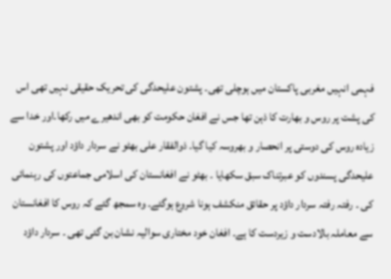فہمی انہیں مغربی پاکستان میں ہوچلی تھی۔ پشتون علیحدگی کی تحریک حقیقی نہیں تھی اس کی پشت پر روس و بھارت کا ذہن تھا جس نے افغان حکومت کو بھی اندھیرے میں رکھا۔اور خدا سے زیادہ روس کی دوستی پر انحصار و بھروسہ کیا گیا۔ ذوالفقار علی بھٹو نے سردار داؤد اور پشتون علیحدگی پسندوں کو عبرتناک سبق سکھایا ۔ بھٹو نے افغانستان کی اسلامی جماعتوں کی رہنمائی کی ۔ رفتہ رفتہ سردار داؤد پر حقائق منکشف ہونا شروع ہوگئے۔ وہ سمجھ گئے کہ روس کا افغانستان سے معاملہ بالادست و زیردست کا ہے۔ افغان خود مختاری سوالیہ نشان بن گئی تھی ۔ سردار داؤد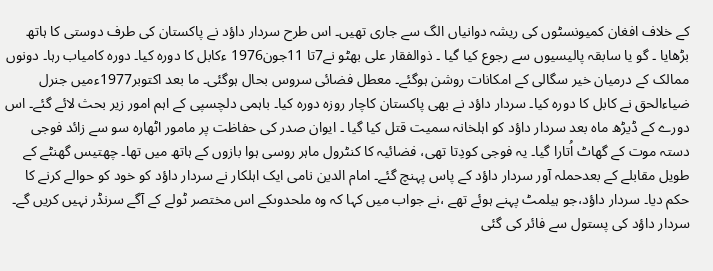کے خلاف افغان کمیونسٹوں کی ریشہ دوانیاں الگ سے جاری تھیں۔ اس طرح سردار داؤد نے پاکستان کی طرف دوستی کا ہاتھ بڑھایا ۔ گو یا سابقہ پالیسیوں سے رجوع کیا گیا ۔ ذوالفقار علی بھٹو نے7تا 11جون1976 ءکابل کا دورہ کیا۔ دورہ کامیاب رہا۔ دونوں ممالک کے درمیان خیر سگالی کے امکانات روشن ہوگئے۔ معطل فضائی سروس بحال ہوگئی۔ ما بعد اکتوبر1977ءمیں جنرل ضیاءالحق نے کابل کا دورہ کیا۔ سردار داؤد نے بھی پاکستان کاچار روزہ دورہ کیا۔ باہمی دلچسپی کے اہم امور زیر بحث لائے گئے۔ اس دورے کے ڈیڑھ ماہ بعد سردار داؤد کو اہلخانہ سمیت قتل کیا گیا ۔ ایوان صدر کی حفاظت پر مامور اٹھارہ سو سے زائد فوجی دستہ موت کے گھاٹ اُتارا گیا۔ یہ فوجی کودِتا تھی، فضائیہ کا کنٹرول ماہر روسی ہوا بازوں کے ہاتھ میں تھا۔ چھتیس گھنٹے کے طویل مقابلے کے بعدحملہ آور سردار داؤد کے پاس پہنچ گئے۔ امام الدین نامی ایک اہلکار نے سردار داؤد کو خود کو حوالے کرنے کا حکم دیا۔ سردار داؤد،جو ہیلمٹ پہنے ہوئے تھے ،نے جواب میں کہا کہ وہ ملحدوںکے اس مختصر ٹولے کے آگے سرنڈر نہیں کریں گے۔ سردار داؤد کی پستول سے فائر کی گئی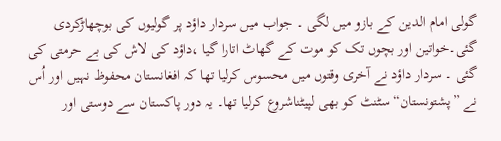گولی امام الدین کے بازو میں لگی ۔ جواب میں سردار داؤد پر گولیوں کی بوچھاڑکردی گئی۔خواتین اور بچوں تک کو موت کے گھاٹ اتارا گیا ،داؤد کی لاش کی بے حرمتی کی گئی ۔ سردار داؤد نے آخری وقتوں میں محسوس کرلیا تھا کہ افغانستان محفوظ نہیں اور اُس نے ”پشتونستان“ سٹنٹ کو بھی لپیٹناشروع کرلیا تھا۔ یہ دور پاکستان سے دوستی اور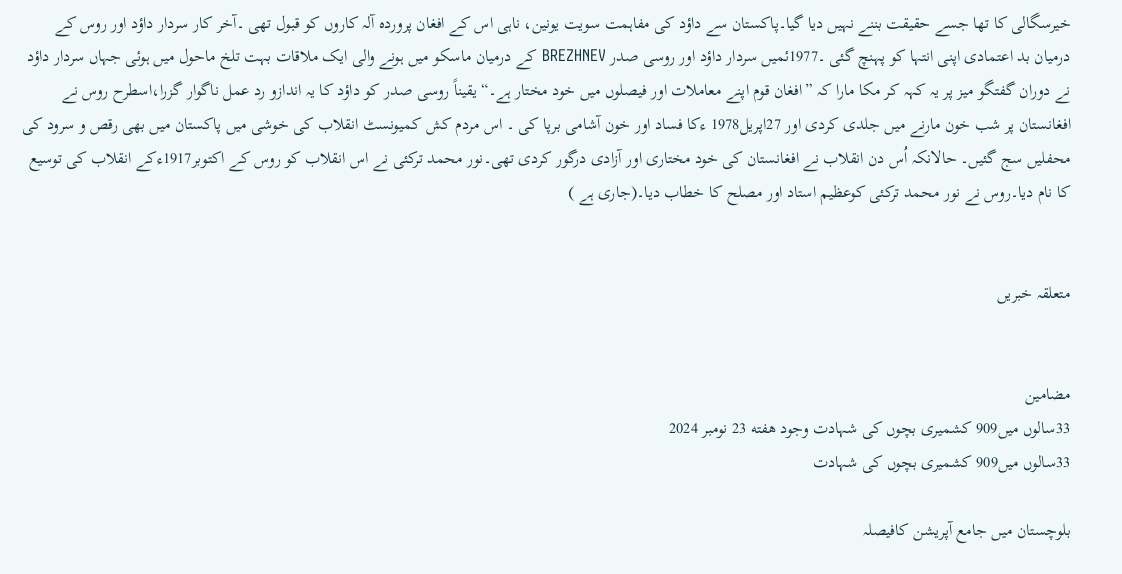خیرسگالی کا تھا جسے حقیقت بننے نہیں دیا گیا۔پاکستان سے داؤد کی مفاہمت سویت یونین، ناہی اس کے افغان پروردہ آلہ کاروں کو قبول تھی ۔آخر کار سردار داؤد اور روس کے درمیان بد اعتمادی اپنی انتہا کو پہنچ گئی ۔1977ئمیں سردار داؤد اور روسی صدر BREZHNEV کے درمیان ماسکو میں ہونے والی ایک ملاقات بہت تلخ ماحول میں ہوئی جہاں سردار داؤد نے دوران گفتگو میز پر یہ کہہ کر مکا مارا کہ ”افغان قوم اپنے معاملات اور فیصلوں میں خود مختار ہے۔“ یقیناً روسی صدر کو داؤد کا یہ اندازو رد عمل ناگوار گزرا،اسطرح روس نے افغانستان پر شب خون مارنے میں جلدی کردی اور 27اپریل1978 ءکا فساد اور خون آشامی برپا کی ۔ اس مردم کش کمیونسٹ انقلاب کی خوشی میں پاکستان میں بھی رقص و سرود کی محفلیں سج گئیں۔ حالانکہ اُس دن انقلاب نے افغانستان کی خود مختاری اور آزادی درگور کردی تھی۔نور محمد ترکئی نے اس انقلاب کو روس کے اکتوبر1917ءکے انقلاب کی توسیع کا نام دیا۔روس نے نور محمد ترکئی کوعظیم استاد اور مصلح کا خطاب دیا۔(جاری ہے )


متعلقہ خبریں


مضامین
33سالوں میں909 کشمیری بچوں کی شہادت وجود هفته 23 نومبر 2024
33سالوں میں909 کشمیری بچوں کی شہادت

بلوچستان میں جامع آپریشن کافیصلہ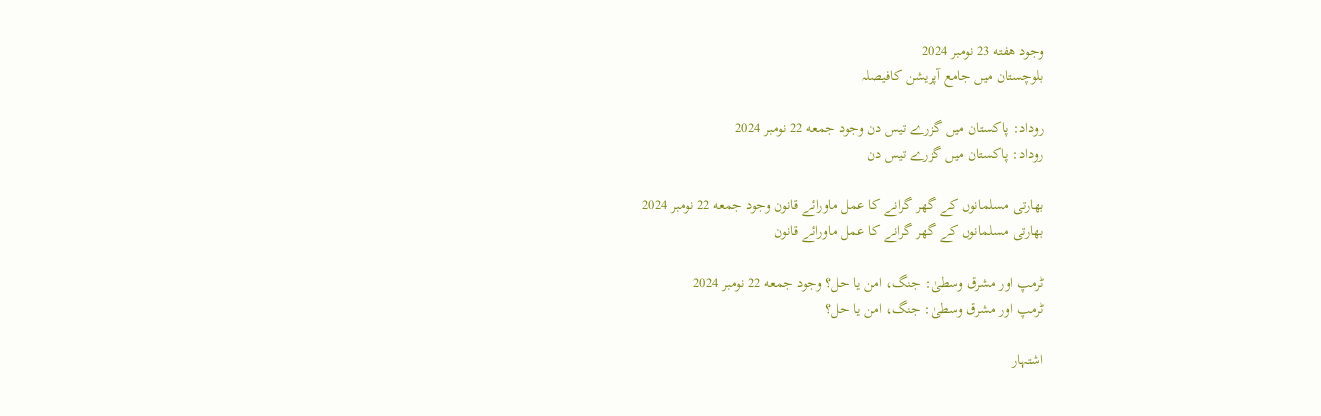وجود هفته 23 نومبر 2024
بلوچستان میں جامع آپریشن کافیصلہ

روداد: پاکستان میں گزرے تیس دن وجود جمعه 22 نومبر 2024
روداد: پاکستان میں گزرے تیس دن

بھارتی مسلمانوں کے گھر گرانے کا عمل ماورائے قانون وجود جمعه 22 نومبر 2024
بھارتی مسلمانوں کے گھر گرانے کا عمل ماورائے قانون

ٹرمپ اور مشرق وسطیٰ: جنگ، امن یا حل؟ وجود جمعه 22 نومبر 2024
ٹرمپ اور مشرق وسطیٰ: جنگ، امن یا حل؟

اشتہار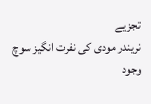تجزیے
نریندر مودی کی نفرت انگیز سوچ وجود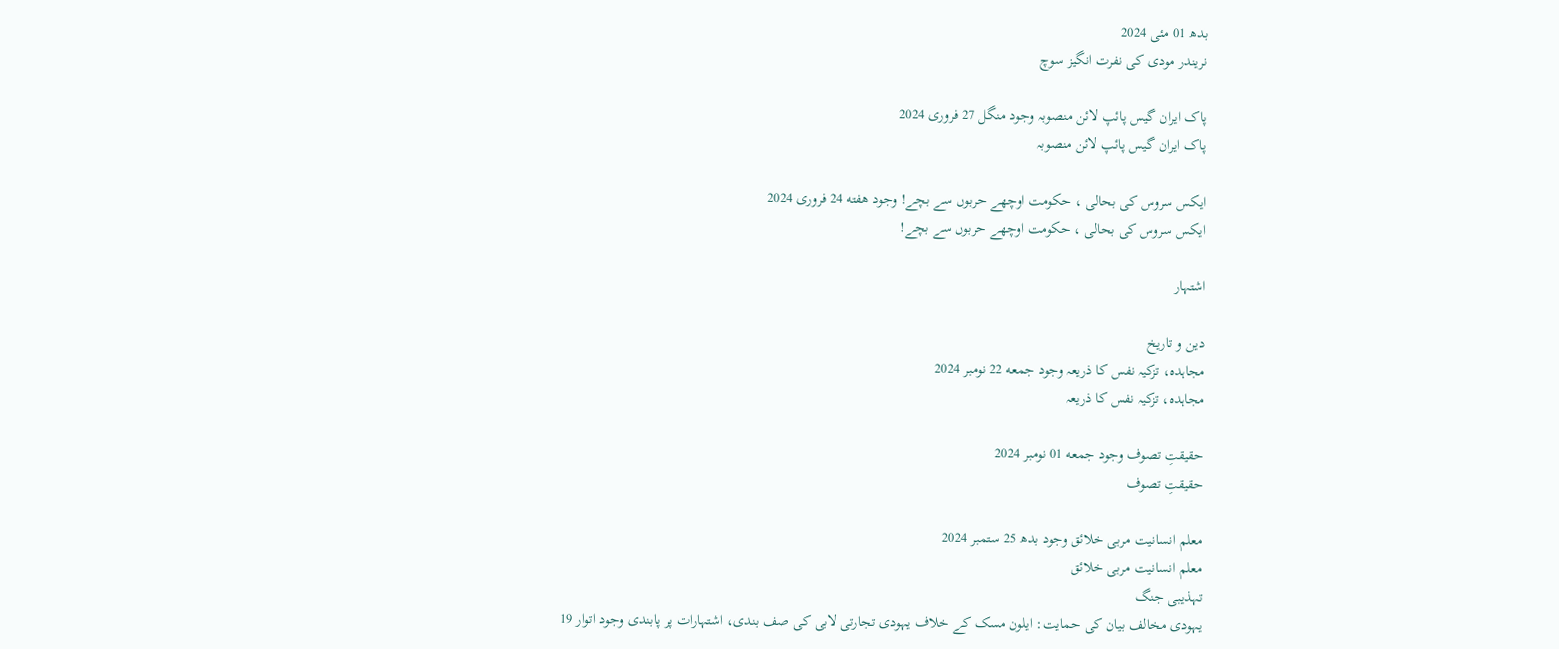بدھ 01 مئی 2024
نریندر مودی کی نفرت انگیز سوچ

پاک ایران گیس پائپ لائن منصوبہ وجود منگل 27 فروری 2024
پاک ایران گیس پائپ لائن منصوبہ

ایکس سروس کی بحالی ، حکومت اوچھے حربوں سے بچے! وجود هفته 24 فروری 2024
ایکس سروس کی بحالی ، حکومت اوچھے حربوں سے بچے!

اشتہار

دین و تاریخ
مجاہدہ، تزکیہ نفس کا ذریعہ وجود جمعه 22 نومبر 2024
مجاہدہ، تزکیہ نفس کا ذریعہ

حقیقتِ تصوف وجود جمعه 01 نومبر 2024
حقیقتِ تصوف

معلم انسانیت مربی خلائق وجود بدھ 25 ستمبر 2024
معلم انسانیت مربی خلائق
تہذیبی جنگ
یہودی مخالف بیان کی حمایت: ایلون مسک کے خلاف یہودی تجارتی لابی کی صف بندی، اشتہارات پر پابندی وجود اتوار 19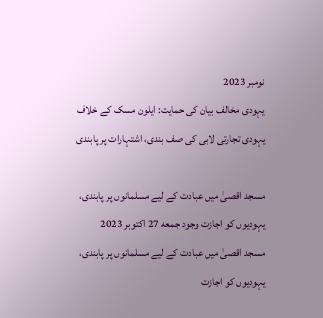نومبر 2023
یہودی مخالف بیان کی حمایت: ایلون مسک کے خلاف یہودی تجارتی لابی کی صف بندی، اشتہارات پر پابندی

مسجد اقصیٰ میں عبادت کے لیے مسلمانوں پر پابندی، یہودیوں کو اجازت وجود جمعه 27 اکتوبر 2023
مسجد اقصیٰ میں عبادت کے لیے مسلمانوں پر پابندی، یہودیوں کو اجازت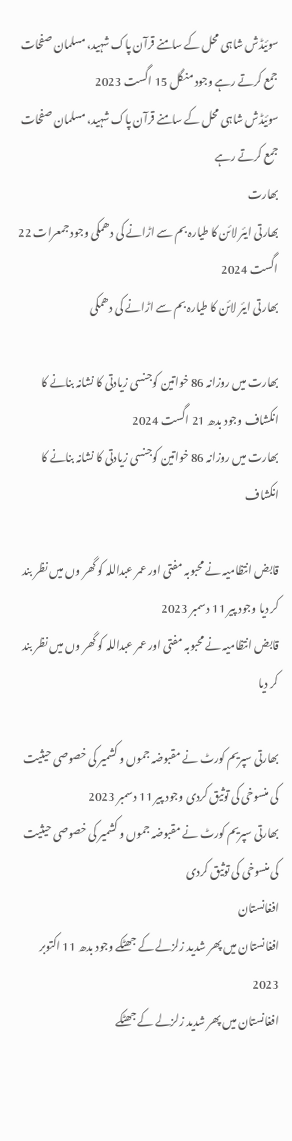سوئیڈش شاہی محل کے سامنے قرآن پاک شہید، مسلمان صفحات جمع کرتے رہے وجود منگل 15 اگست 2023
سوئیڈش شاہی محل کے سامنے قرآن پاک شہید، مسلمان صفحات جمع کرتے رہے
بھارت
بھارتی ایئر لائن کا طیارہ بم سے اڑانے کی دھمکی وجود جمعرات 22 اگست 2024
بھارتی ایئر لائن کا طیارہ بم سے اڑانے کی دھمکی

بھارت میں روزانہ 86 خواتین کوجنسی زیادتی کا نشانہ بنانے کا انکشاف وجود بدھ 21 اگست 2024
بھارت میں روزانہ 86 خواتین کوجنسی زیادتی کا نشانہ بنانے کا انکشاف

قابض انتظامیہ نے محبوبہ مفتی اور عمر عبداللہ کو گھر وں میں نظر بند کر دیا وجود پیر 11 دسمبر 2023
قابض انتظامیہ نے محبوبہ مفتی اور عمر عبداللہ کو گھر وں میں نظر بند کر دیا

بھارتی سپریم کورٹ نے مقبوضہ جموں و کشمیر کی خصوصی حیثیت کی منسوخی کی توثیق کردی وجود پیر 11 دسمبر 2023
بھارتی سپریم کورٹ نے مقبوضہ جموں و کشمیر کی خصوصی حیثیت کی منسوخی کی توثیق کردی
افغانستان
افغانستان میں پھر شدید زلزلے کے جھٹکے وجود بدھ 11 اکتوبر 2023
افغانستان میں پھر شدید زلزلے کے جھٹکے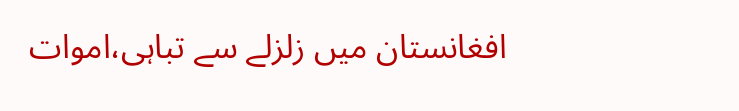افغانستان میں زلزلے سے تباہی،اموات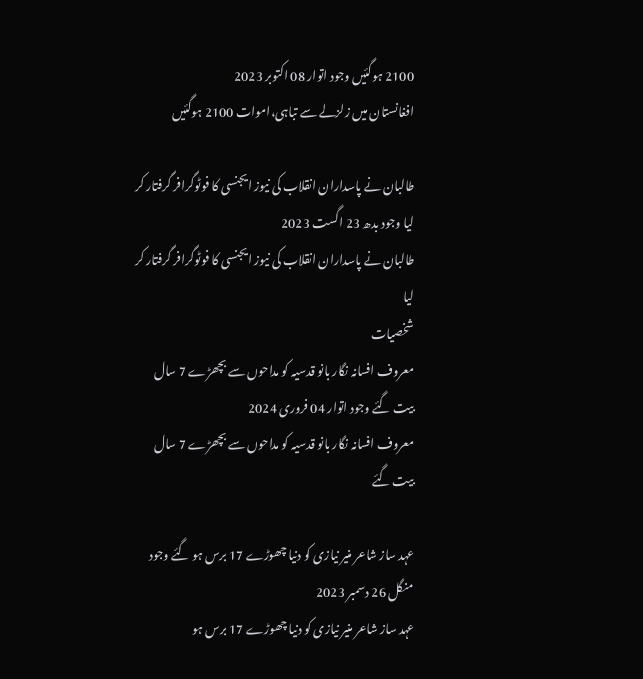2100 ہوگئیں وجود اتوار 08 اکتوبر 2023
افغانستان میں زلزلے سے تباہی،اموات 2100 ہوگئیں

طالبان نے پاسداران انقلاب کی نیوز ایجنسی کا فوٹوگرافر گرفتار کر لیا وجود بدھ 23 اگست 2023
طالبان نے پاسداران انقلاب کی نیوز ایجنسی کا فوٹوگرافر گرفتار کر لیا
شخصیات
معروف افسانہ نگار بانو قدسیہ کو مداحوں سے بچھڑے 7 سال بیت گئے وجود اتوار 04 فروری 2024
معروف افسانہ نگار بانو قدسیہ کو مداحوں سے بچھڑے 7 سال بیت گئے

عہد ساز شاعر منیر نیازی کو دنیا چھوڑے 17 برس ہو گئے وجود منگل 26 دسمبر 2023
عہد ساز شاعر منیر نیازی کو دنیا چھوڑے 17 برس ہو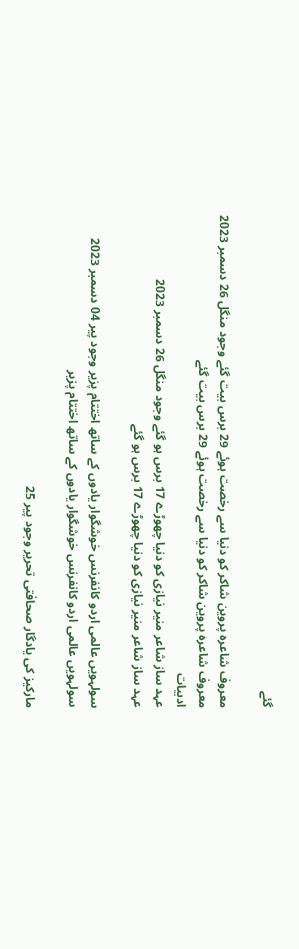گئے

معروف شاعرہ پروین شاکر کو دنیا سے رخصت ہوئے 29 برس بیت گئے وجود منگل 26 دسمبر 2023
معروف شاعرہ پروین شاکر کو دنیا سے رخصت ہوئے 29 برس بیت گئے
ادبیات
عہد ساز شاعر منیر نیازی کو دنیا چھوڑے 17 برس ہو گئے وجود منگل 26 دسمبر 2023
عہد ساز شاعر منیر نیازی کو دنیا چھوڑے 17 برس ہو گئے

سولہویں عالمی اردو کانفرنس خوشگوار یادوں کے ساتھ اختتام پزیر وجود پیر 04 دسمبر 2023
سولہویں عالمی اردو کانفرنس خوشگوار یادوں کے ساتھ اختتام پزیر

مارکیز کی یادگار صحافتی تحریر وجود پیر 25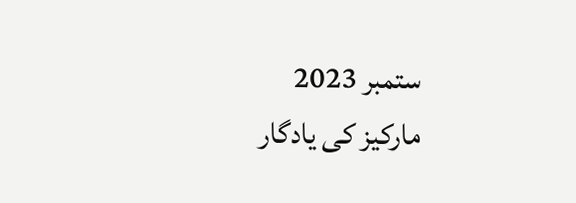ستمبر 2023
مارکیز کی یادگار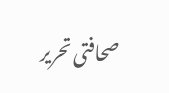صحافتی تحریر